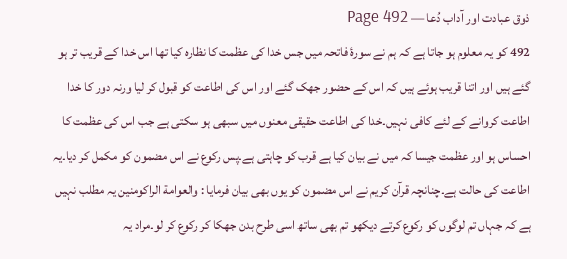ذوق عبادت اور آداب دُعا — Page 492
492 کو یہ معلوم ہو جاتا ہے کہ ہم نے سورۂ فاتحہ میں جس خدا کی عظمت کا نظارہ کیا تھا اس خدا کے قریب تر ہو گئے ہیں اور اتنا قریب ہوئے ہیں کہ اس کے حضور جھک گئے اور اس کی اطاعت کو قبول کر لیا ورنہ دور کا خدا اطاعت کروانے کے لئے کافی نہیں۔خدا کی اطاعت حقیقی معنوں میں سبھی ہو سکتی ہے جب اس کی عظمت کا احساس ہو اور عظمت جیسا کہ میں نے بیان کیا ہے قرب کو چاہتی ہے۔پس رکوع نے اس مضمون کو مکمل کر دیا۔یہ اطاعت کی حالت ہے۔چنانچہ قرآن کریم نے اس مضمون کو یوں بھی بیان فرمایا : والعوامة الراكومنين یہ مطلب نہیں ہے کہ جہاں تم لوگوں کو رکوع کرتے دیکھو تم بھی ساتھ اسی طرح بدن جھکا کر رکوع کر لو۔مراد یہ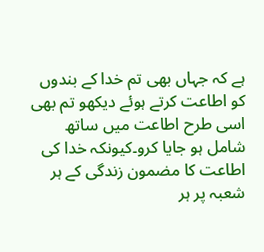ہے کہ جہاں بھی تم خدا کے بندوں کو اطاعت کرتے ہوئے دیکھو تم بھی اسی طرح اطاعت میں ساتھ شامل ہو جایا کرو۔کیونکہ خدا کی اطاعت کا مضمون زندگی کے ہر شعبہ پر ہر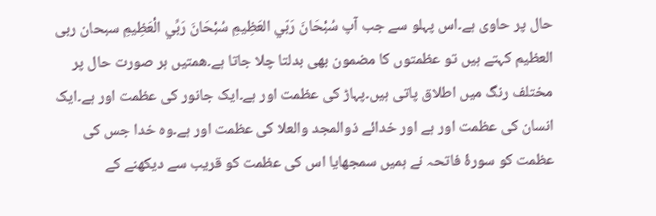حال پر حاوی ہے۔اس پہلو سے جب آپ سُبْحَانَ رَبّي العَظِيمِ سُبْحَانَ رَبِّي الْعَظِيمِ سبحان ربی العظیم کہتے ہیں تو عظمتوں کا مضمون بھی بدلتا چلا جاتا ہے۔همتیں ہر صورت حال پر مختلف رنگ میں اطلاق پاتی ہیں۔پہاڑ کی عظمت اور ہے۔ایک جانور کی عظمت اور ہے۔ایک انسان کی عظمت اور ہے اور خدائے ذوالمجد والعلا کی عظمت اور ہے۔وہ خدا جس کی عظمت کو سورۂ فاتحہ نے ہمیں سمجھایا اس کی عظمت کو قریب سے دیکھنے کے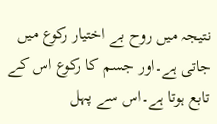نتیجہ میں روح بے اختیار رکوع میں جاتی ہے۔اور جسم کا رکوع اس کے تابع ہوتا ہے۔اس سے پہل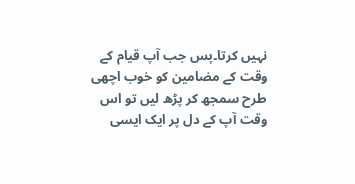نہیں کرتا۔پس جب آپ قیام کے وقت کے مضامین کو خوب اچھی طرح سمجھ کر پڑھ لیں تو اس وقت آپ کے دل پر ایک ایسی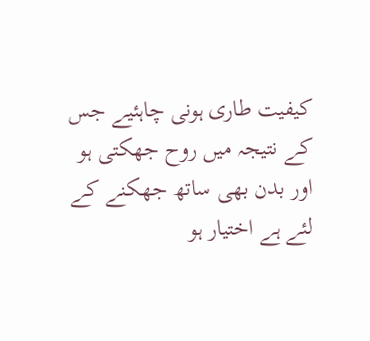کیفیت طاری ہونی چاہئیے جس کے نتیجہ میں روح جھکتی ہو اور بدن بھی ساتھ جھکنے کے لئے ہے اختیار ہو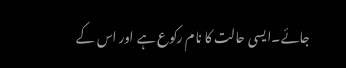جائے۔ایسی حالت کا نام رکوع ہے اور اس کے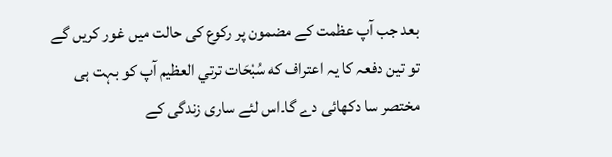بعد جب آپ عظمت کے مضمون پر رکوع کی حالت میں غور کریں گے تو تین دفعہ کا یہ اعتراف که سُبْحَات ترتي العظيم آپ کو بہت ہی مختصر سا دکھائی دے گا۔اس لئے ساری زندگی کے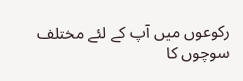رکوعوں میں آپ کے لئے مختلف سوچوں کا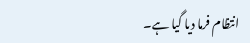انتظام فرما دیا گیا ہے۔